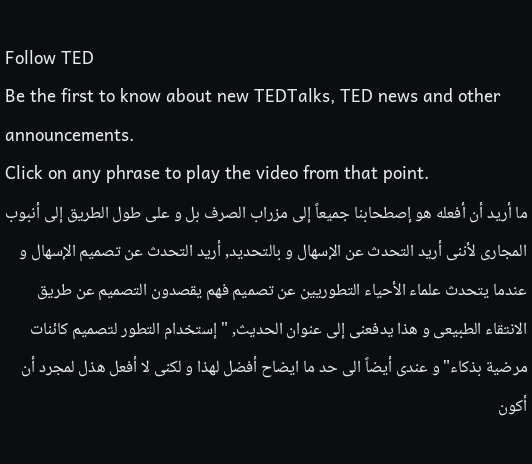Follow TED
Be the first to know about new TEDTalks, TED news and other announcements.
Click on any phrase to play the video from that point.
ما أريد أن أفعله هو إصطحابنا جميعاً إلى مزراب الصرف بل و على طول الطريق إلى أنبوب المجارى لأننى أريد التحدث عن الإسهال و بالتحديد, أريد التحدث عن تصميم الإسهال و عندما يتحدث علماء الأحياء التطوريين عن تصميم فهم يقصدون التصميم عن طريق الانتقاء الطبيعى و هذا يدفعنى إلى عنوان الحديث, "إستخدام التطور لتصميم كائنات مرضية بذكاء" و عندى أيضاً الى حد ما ايضاح أفضل لهذا و لكنى لا أفعل هذل لمجرد أن أكون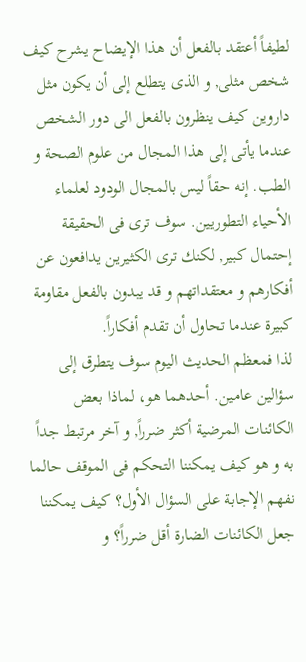لطيفاً أعتقد بالفعل أن هذا الإيضاح يشرح كيف شخص مثلى, و الذى يتطلع إلى أن يكون مثل داروين كيف ينظرون بالفعل الى دور الشخص عندما يأتى إلى هذا المجال من علوم الصحة و الطب. إنه حقاً ليس بالمجال الودود لعلماء الأحياء التطوريين. سوف ترى فى الحقيقة إحتمال كبير, لكنك ترى الكثيرين يدافعون عن أفكارهم و معتقداتهم و قد يبدون بالفعل مقاومة كبيرة عندما تحاول أن تقدم أفكاراً.
لذا فمعظم الحديث اليوم سوف يتطرق إلى سؤالين عامين. أحدهما هو، لماذا بعض الكائنات المرضية أكثر ضرراً, و آخر مرتبط جداً به و هو كيف يمكننا التحكم فى الموقف حالما نفهم الإجابة على السؤال الأول؟ كيف يمكننا جعل الكائنات الضارة أقل ضرراً؟ و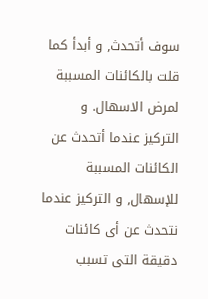سوف أتحدث, و أبدأ كما قلت بالكائنات المسببة لمرض الاسهال. و التركيز عندما أتحدث عن الكائنات المسببة للإسهال, و التركيز عندما نتحدث عن أى كائنات دقيقة التى تسبب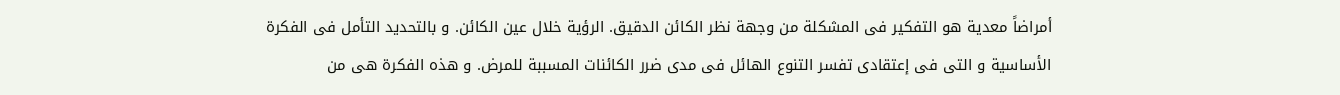أمراضاً معدية هو التفكير فى المشكلة من وجهة نظر الكائن الدقيق. الرؤية خلال عين الكائن. و بالتحديد التأمل فى الفكرة الأساسية و التى فى إعتقادى تفسر التنوع الهائل فى مدى ضرر الكائنات المسببة للمرض. و هذه الفكرة هى من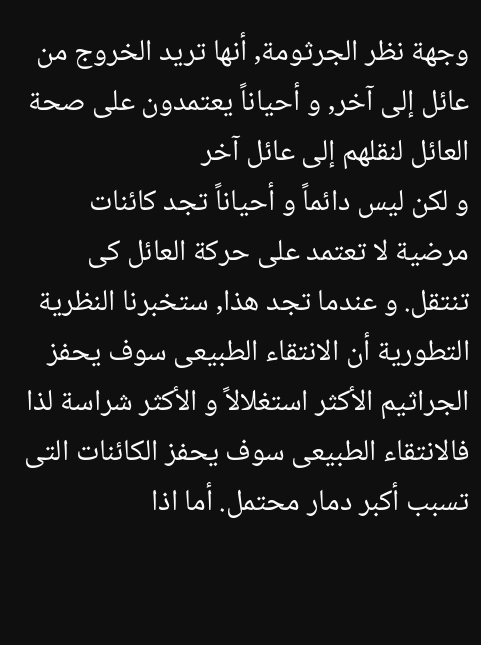وجهة نظر الجرثومة, أنها تريد الخروج من عائل إلى آخر, و أحياناً يعتمدون على صحة العائل لنقلهم إلى عائل آخر
و لكن ليس دائماً و أحياناً تجد كائنات مرضية لا تعتمد على حركة العائل كى تنتقل. و عندما تجد هذا, ستخبرنا النظرية التطورية أن الانتقاء الطبيعى سوف يحفز الجراثيم الأكثر استغلالاً و الأكثر شراسة لذا فالانتقاء الطبيعى سوف يحفز الكائنات التى تسبب أكبر دمار محتمل. أما اذا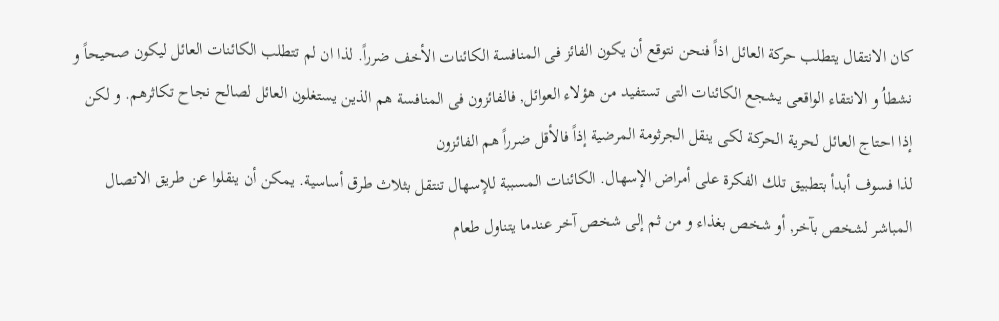كان الانتقال يتطلب حركة العائل اذاً فنحن نتوقع أن يكون الفائز فى المنافسة الكائنات الأخف ضرراً. لذا ان لم تتطلب الكائنات العائل ليكون صحيحاً و نشطاُ و الانتقاء الواقعى يشجع الكائنات التى تستفيد من هؤلاء العوائل, فالفائزون فى المنافسة هم الذين يستغلون العائل لصالح نجاح تكاثرهم. و لكن إذا احتاج العائل لحرية الحركة لكى ينقل الجرثومة المرضية إذاً فالأقل ضرراً هم الفائزون
لذا فسوف أبدأ بتطبيق تلك الفكرة على أمراض الإسهال. الكائنات المسببة للإسهال تنتقل بثلاث طرق أساسية. يمكن أن ينقلوا عن طريق الاتصال المباشر لشخص بآخر, أو شخص بغذاء و من ثم إلى شخص آخر عندما يتناول طعام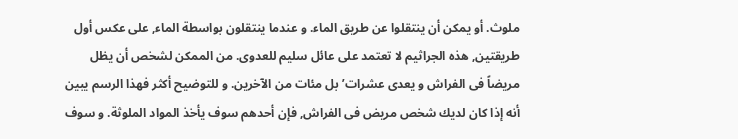ملوث. أو يمكن أن ينتقلوا عن طريق الماء. و عندما ينتقلون بواسطة الماء, على عكس أول طريقتين, هذه الجراثيم لا تعتمد على عائل سليم للعدوى. من الممكن لشخص أن يظل مريضاً فى الفراش و يعدى عشرات’ بل مئات من الآخرين. و للتوضيح أكثر فهذا الرسم يبين أنه إذا كان لديك شخص مريض فى الفراش, فإن أحدهم سوف يأخذ المواد الملوثة. و سوف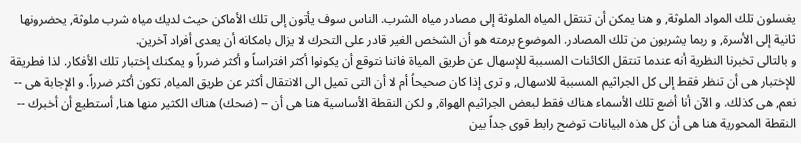يغسلون تلك المواد الملوثة, و هنا يمكن أن تنتقل المياه الملوثة إلى مصادر مياه الشرب. الناس سوف يأتون إلى تلك الأماكن حيث لديك مياه شرب ملوثة, يحضرونها ثانية إلى الأسرة, و ربما يشربون من تلك المصادر. الموضوع برمته هو أن الشخص الغير قادر على التحرك لا يزال بامكانه أن يعدى أفراد آخرين.
و بالتالى تخبرنا النظرية أنه عندما تنتقل الكائنات المسببة للإسهال عن طريق المياة فاننا نتوقع أن يكونوا أكثر افتراساً و أكثر ضرراً و يمكنك إختبار تلك الأفكار. لذا فطريقة للإختبار هى أن تنظر فقط إلى كل الجراثيم المسببة للاسهال, و ترى إذا كان صحيحاُ أم لا أن التى تميل الى الانتقال أكثر عن طريق المياه, تكون أكثر ضرراً. و الإجابة هى -- نعم, هى كذلك. و الآن أنا أضع تلك الأسماء هناك فقط لبعض الجراثيم الهواة, و لكن النقطة الأساسية هنا هى أن -- (ضحك) هناك الكثير منها هنا, أستطيع أن أخبرك -- النقطة المحورية هنا هى أن كل هذه البيانات توضح رابط قوى جداً بين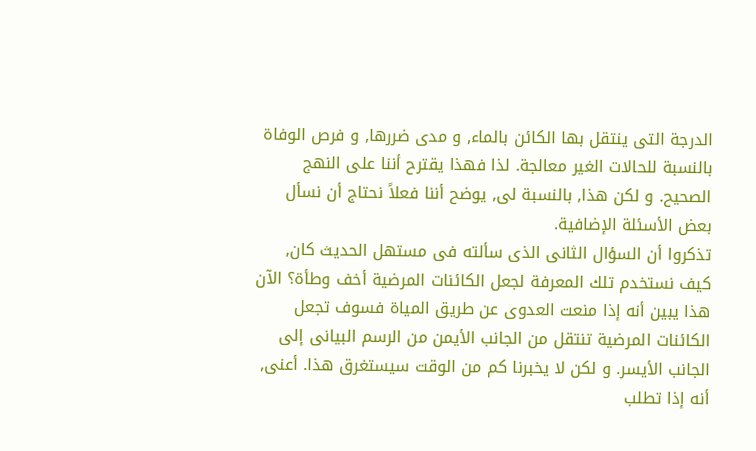الدرجة التى ينتقل بها الكائن بالماء, و مدى ضررها, و فرص الوفاة بالنسبة للحالات الغير معالجة. لذا فهذا يقترح أننا على النهج الصحيح. و لكن هذا, بالنسبة لى, يوضح أننا فعلاً نحتاج أن نسأل بعض الأسئلة الإضافية.
تذكروا أن السؤال الثانى الذى سألته فى مستهل الحديث كان, كيف نستخدم تلك المعرفة لجعل الكائنات المرضية أخف وطأة؟ الآن هذا يبين أنه إذا منعت العدوى عن طريق المياة فسوف تجعل الكائنات المرضية تنتقل من الجانب الأيمن من الرسم البيانى إلى الجانب الأيسر. و لكن لا يخبرنا كم من الوقت سيستغرق هذا. أعنى, أنه إذا تطلب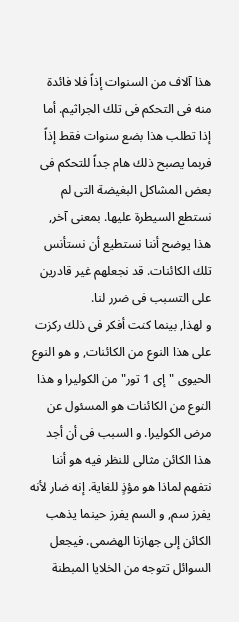هذا آلاف من السنوات إذاً فلا فائدة منه فى التحكم فى تلك الجراثيم. أما إذا تطلب هذا بضع سنوات فقط إذاً فربما يصبح ذلك هام جداً للتحكم فى بعض المشاكل البغيضة التى لم نستطع السيطرة عليها. بمعنى آخر, هذا يوضح أننا نستطيع أن نستأنس تلك الكائنات. قد نجعلهم غير قادرين على التسبب فى ضرر لنا.
و لهذا, بينما كنت أفكر فى ذلك ركزت على هذا النوع من الكائنات, و هو النوع الحيوى "إى 1 تور" من الكوليرا و هذا النوع من الكائنات هو المسئول عن مرض الكوليرا. و السبب فى أن أجد هذا الكائن مثالى للنظر فيه هو أننا نتفهم لماذا هو مؤذٍ للغاية. إنه ضار لأنه يفرز سم, و السم يفرز حينما يذهب الكائن إلى جهازنا الهضمى. فيجعل السوائل تتوجه من الخلايا المبطنة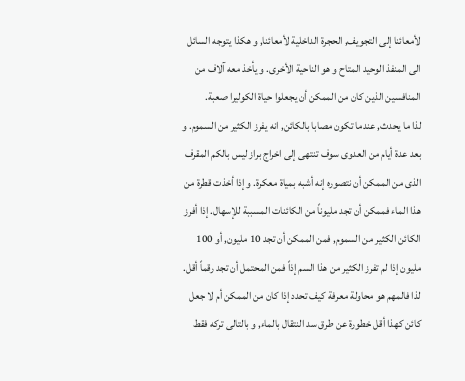لأمعائنا إلى التجويف, الحجرة الداخلية لأمعائنا, و هكذا يتوجه السائل الى المنفذ الوحيد المتاح و هو الناحية الأخرى. و يأخذ معه آلاف من المنافسين الذين كان من الممكن أن يجعلوا حياة الكوليرا صعبة.
لذا ما يحدث, عندما تكون مصابا بالكائن, انه يفرز الكثير من السموم. و بعد عدة أيام من العدوى سوف تنتهى إلى اخراج براز ليس بالكم المقرف الذى من الممكن أن نتصوره إنه أشبه بمياة معكرة. و إذا أخذت قطرة من هذا الماء فممكن أن تجد مليوناً من الكائنات المسببة للإسهال. إذا أفرز الكائن الكثير من السموم, فمن الممكن أن تجد 10 مليون, أو 100 مليون إذا لم تفرز الكثير من هذا السم إذاً فمن المحتمل أن تجد رقماً أقل. لذا فالمهم هو محاولة معرفة كيف تحدد إذا كان من الممكن أم لا جعل كائن كهذا أقل خطورة عن طرق سد النتقال بالماء, و بالتالى تركه فقط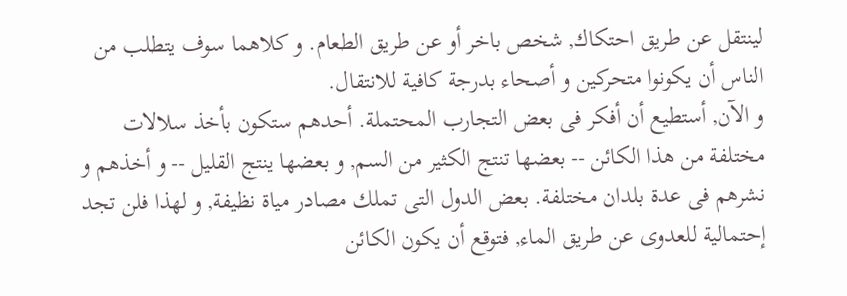لينتقل عن طريق احتكاك, شخص باخر أو عن طريق الطعام. و كلاهما سوف يتطلب من الناس أن يكونوا متحركين و أصحاء بدرجة كافية للانتقال.
و الآن, أستطيع أن أفكر فى بعض التجارب المحتملة. أحدهم ستكون بأخذ سلالات مختلفة من هذا الكائن -- بعضها تنتج الكثير من السم, و بعضها ينتج القليل -- و أخذهم و نشرهم فى عدة بلدان مختلفة. بعض الدول التى تملك مصادر مياة نظيفة, و لهذا فلن تجد إحتمالية للعدوى عن طريق الماء, فتوقع أن يكون الكائن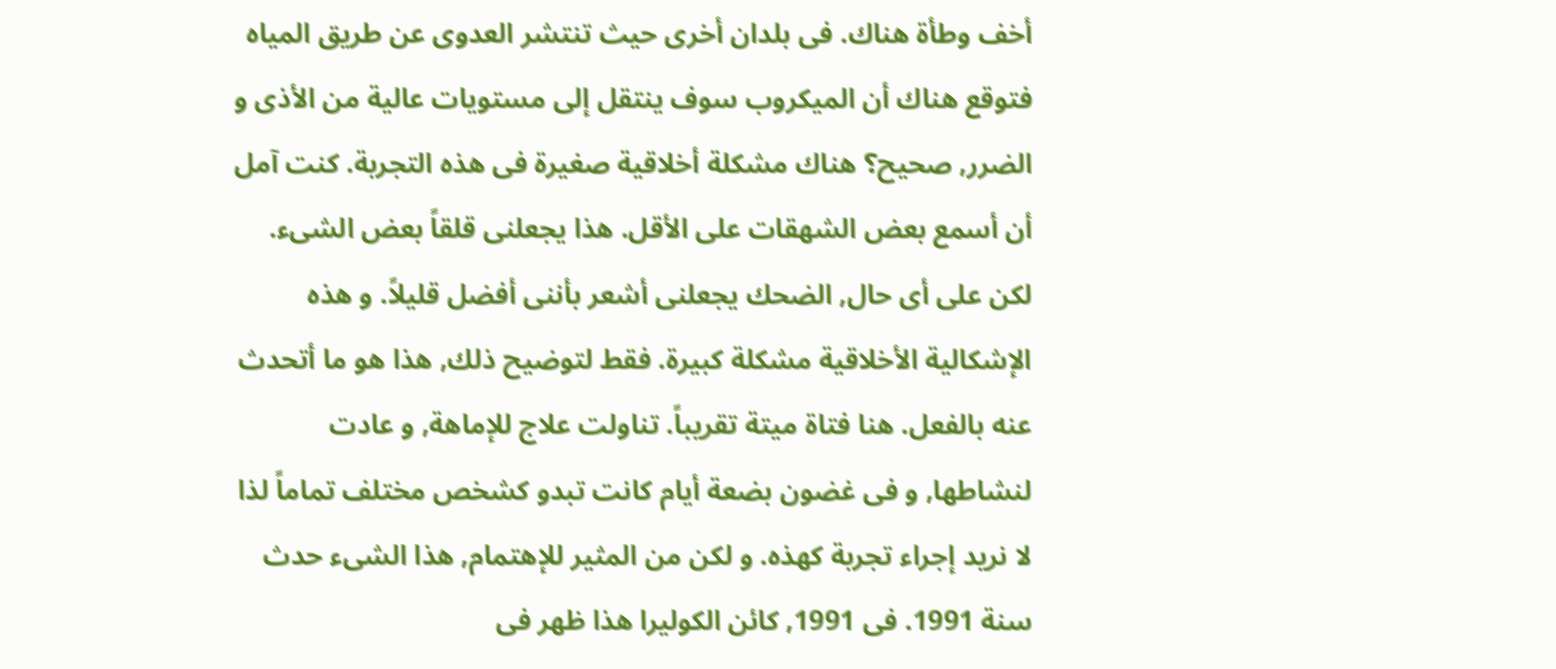أخف وطأة هناك. فى بلدان أخرى حيث تنتشر العدوى عن طريق المياه فتوقع هناك أن الميكروب سوف ينتقل إلى مستويات عالية من الأذى و الضرر, صحيح؟ هناك مشكلة أخلاقية صغيرة فى هذه التجربة. كنت آمل أن أسمع بعض الشهقات على الأقل. هذا يجعلنى قلقاً بعض الشىء.
لكن على أى حال, الضحك يجعلنى أشعر بأننى أفضل قليلاً. و هذه الإشكالية الأخلاقية مشكلة كبيرة. فقط لتوضيح ذلك, هذا هو ما أتحدث عنه بالفعل. هنا فتاة ميتة تقريباً. تناولت علاج للإماهة, و عادت لنشاطها, و فى غضون بضعة أيام كانت تبدو كشخص مختلف تماماً لذا لا نريد إجراء تجربة كهذه. و لكن من المثير للإهتمام, هذا الشىء حدث سنة 1991. فى 1991, كائن الكوليرا هذا ظهر فى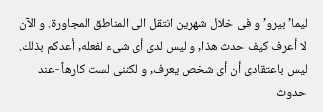ليما’ بيرو’ و فى خلال شهرين انتقل الى المناطق المجاورة. و الآن لا أعرف كيف حدث هذا, و ليس لدى أى شىء لفعله, أعدكم بذلك. ليس باعتقادى أن أى شخص يعرف, و لكننى لست كارهاً -عند حدوث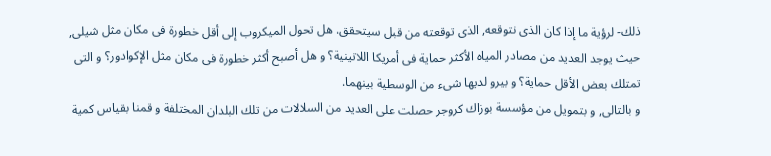ذلك- لرؤية ما إذا كان الذى نتوقعه, الذى توقعته من قبل سيتحقق. هل تحول الميكروب إلى أقل خطورة فى مكان مثل شيلى, حيث يوجد العديد من مصادر المياه الأكثر حماية فى أمريكا اللاتينية؟ و هل أصبح أكثر خطورة فى مكان مثل الإكوادور؟ و التى تمتلك بعض الأقل حماية؟ و بيرو لديها شىء من الوسطية بينهما.
و بالتالى, و بتمويل من مؤسسة بوزاك كروجر حصلت على العديد من السلالات من تلك البلدان المختلفة و قمنا بقياس كمية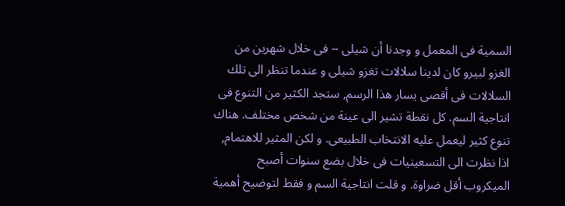السمية فى المعمل و وجدنا أن شيلى -- فى خلال شهرين من الغزو لبيرو كان لدينا سلالات تغزو شيلى و عندما تنظر الى تلك السلالات فى أقصى يسار هذا الرسم, ستجد الكثير من التنوع فى انتاجية السم. كل نقطة تشير الى عينة من شخص مختلف. هناك تنوع كثير ليعمل عليه الانتخاب الطبيعى. و لكن المثير للاهتمام, اذا نظرت الى التسعينيات فى خلال بضع سنوات أصبح الميكروب أقل ضراوة. و قلت انتاجية السم و فقط لتوضيح أهمية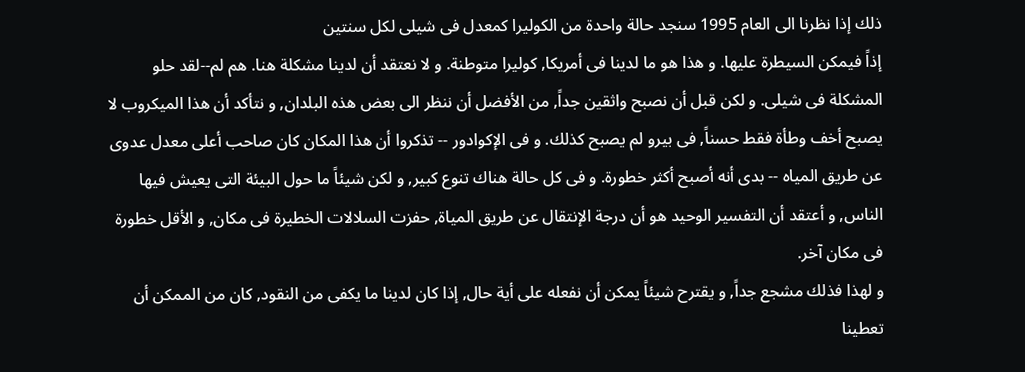ذلك إذا نظرنا الى العام 1995 سنجد حالة واحدة من الكوليرا كمعدل فى شيلى لكل سنتين
إذاً فيمكن السيطرة عليها. و هذا هو ما لدينا فى أمريكا, كوليرا متوطنة. و لا نعتقد أن لدينا مشكلة هنا. هم لم--لقد حلو المشكلة فى شيلى. و لكن قبل أن نصبح واثقين جداً, من الأفضل أن ننظر الى بعض هذه البلدان, و نتأكد أن هذا الميكروب لا يصبح أخف وطأة فقط حسناً, فى بيرو لم يصبح كذلك. و فى الإكوادور -- تذكروا أن هذا المكان كان صاحب أعلى معدل عدوى عن طريق المياه -- بدى أنه أصبح أكثر خطورة. و فى كل حالة هناك تنوع كبير, و لكن شيئاً ما حول البيئة التى يعيش فيها الناس, و أعتقد أن التفسير الوحيد هو أن درجة الإنتقال عن طريق المياة, حفزت السلالات الخطيرة فى مكان, و الأقل خطورة فى مكان آخر.
و لهذا فذلك مشجع جداً, و يقترح شيئاً يمكن أن نفعله على أية حال, إذا كان لدينا ما يكفى من النقود, كان من الممكن أن تعطينا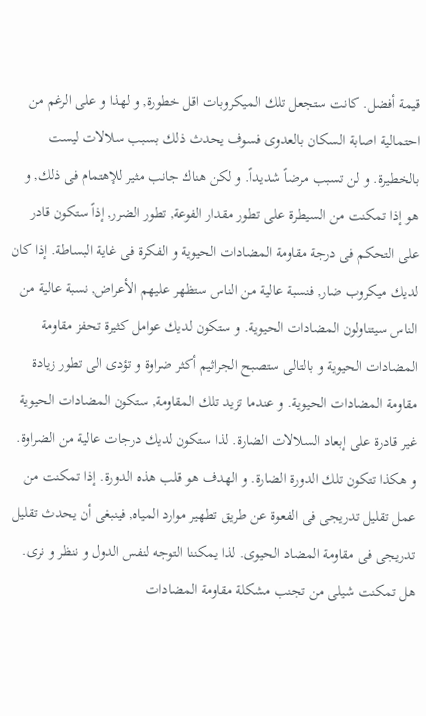قيمة أفضل. كانت ستجعل تلك الميكروبات اقل خطورة, و لهذا و على الرغم من احتمالية اصابة السكان بالعدوى فسوف يحدث ذلك بسبب سلالات ليست بالخطيرة. و لن تسبب مرضاً شديداً. و لكن هناك جانب مثير للإهتمام فى ذلك, و هو إذا تمكنت من السيطرة على تطور مقدار الفوعة, تطور الضرر, إذاً ستكون قادر على التحكم فى درجة مقاومة المضادات الحيوية و الفكرة فى غاية البساطة. إذا كان لديك ميكروب ضار, فنسبة عالية من الناس ستظهر عليهم الأعراض, نسبة عالية من الناس سيتناولون المضادات الحيوية. و ستكون لديك عوامل كثيرة تحفز مقاومة المضادات الحيوية و بالتالى ستصبح الجراثيم أكثر ضراوة و تؤدى الى تطور زيادة مقاومة المضادات الحيوية. و عندما تزيد تلك المقاومة, ستكون المضادات الحيوية غير قادرة على إبعاد السلالات الضارة. لذا ستكون لديك درجات عالية من الضراوة.
و هكذا تتكون تلك الدورة الضارة. و الهدف هو قلب هذه الدورة. إذا تمكنت من عمل تقليل تدريجى فى الفعوة عن طريق تطهير موارد المياه, فينبغى أن يحدث تقليل تدريجى فى مقاومة المضاد الحيوى. لذا يمكننا التوجه لنفس الدول و ننظر و نرى. هل تمكنت شيلى من تجنب مشكلة مقاومة المضادات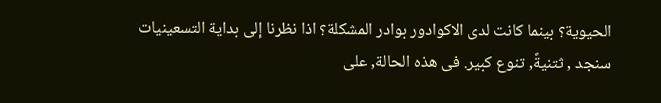الحيوية؟ بينما كانت لدى الاكوادور بوادر المشكلة؟ اذا نظرنا إلى بداية التسعينيات سنجد , ثتنيةً, تنوع كبير. فى هذه الحالة, على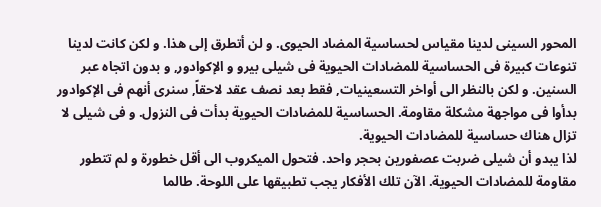المحور السينى لدينا مقياس لحساسية المضاد الحيوى. و لن أتطرق إلى هذا. و لكن كانت لدينا تنوعات كبيرة فى الحساسية للمضادات الحيوية فى شيلى بيرو و الإكوادور, و بدون اتجاه عبر السنين. و لكن بالنظر الى أواخر التسعينيات, فقط بعد نصف عقد لاحقاً, سنرى أنهم فى الإكوادور بدأوا فى مواجهة مشكلة مقاومة. الحساسية للمضادات الحيوية بدأت فى النزول. و فى شيلى لا تزال هناك حساسية للمضادات الحيوية.
لذا يبدو أن شيلى ضربت عصفورين بحجر واحد. فتحول الميكروب الى أقل خطورة و لم تتطور مقاومة للمضادات الحيوية. الآن تلك الأفكار يجب تطبيقها على اللوحة. طالما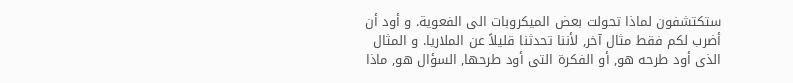ستكتشفون لماذا تحولت بعض الميكروبات الى الفعوية. و أود أن أضرب لكم فقط مثال آخر, لأننا تحدثنا قليلاً عن الملاريا. و المثال الذى أود طرحه هو, أو الفكرة التى أود طرحها, السؤال هو, ماذا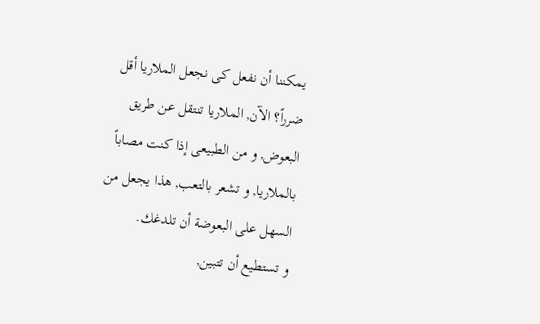يمكننا أن نفعل كى نجعل الملاريا أقل ضرراً؟ الآن, الملاريا تنتقل عن طريق البعوض, و من الطبيعى إذا كنت مصاباً بالملاريا, و تشعر بالتعب, هذا يجعل من السهل على البعوضة أن تلدغك.
و تستطيع أن تتبين,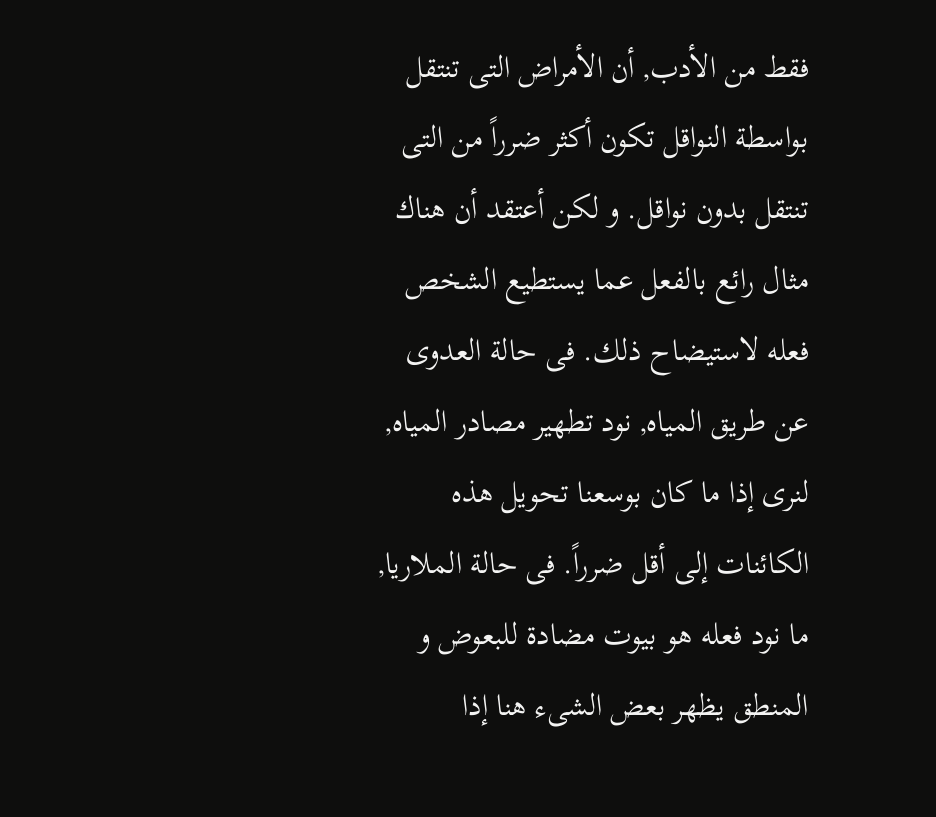فقط من الأدب, أن الأمراض التى تنتقل بواسطة النواقل تكون أكثر ضرراً من التى تنتقل بدون نواقل. و لكن أعتقد أن هناك مثال رائع بالفعل عما يستطيع الشخص فعله لاستيضاح ذلك. فى حالة العدوى عن طريق المياه, نود تطهير مصادر المياه, لنرى إذا ما كان بوسعنا تحويل هذه الكائنات إلى أقل ضرراً. فى حالة الملاريا, ما نود فعله هو بيوت مضادة للبعوض و المنطق يظهر بعض الشىء هنا إذا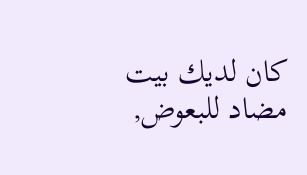كان لديك بيت مضاد للبعوض,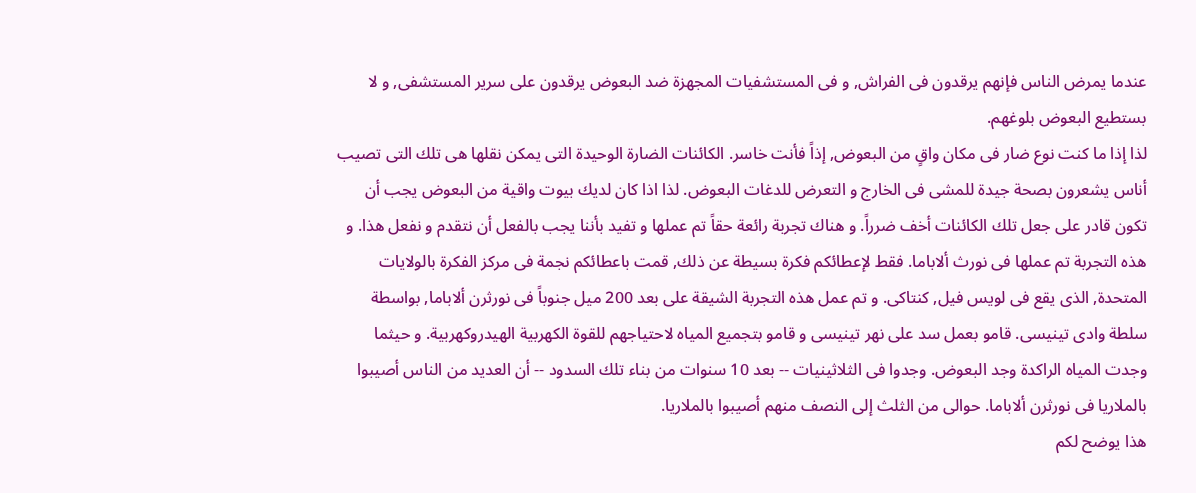عندما يمرض الناس فإنهم يرقدون فى الفراش, و فى المستشفيات المجهزة ضد البعوض يرقدون على سرير المستشفى, و لا بستطيع البعوض بلوغهم.
لذا إذا ما كنت نوع ضار فى مكان واقٍ من البعوض, إذاً فأنت خاسر. الكائنات الضارة الوحيدة التى يمكن نقلها هى تلك التى تصيب أناس يشعرون بصحة جيدة للمشى فى الخارج و التعرض للدغات البعوض. لذا اذا كان لديك بيوت واقية من البعوض يجب أن تكون قادر على جعل تلك الكائنات أخف ضرراً. و هناك تجربة رائعة حقاً تم عملها و تفيد بأننا يجب بالفعل أن نتقدم و نفعل هذا. و هذه التجربة تم عملها فى نورث ألاباما. فقط لإعطائكم فكرة بسيطة عن ذلك, قمت باعطائكم نجمة فى مركز الفكرة بالولايات المتحدة, الذى يقع فى لويس فيل, كنتاكى. و تم عمل هذه التجربة الشيقة على بعد 200 ميل جنوباً فى نورثرن ألاباما, بواسطة سلطة وادى تينيسى. قامو بعمل سد على نهر تينيسى و قامو بتجميع المياه لاحتياجهم للقوة الكهربية الهيدروكهربية. و حيثما وجدت المياه الراكدة وجد البعوض. وجدوا فى الثلاثينيات -- بعد 10 سنوات من بناء تلك السدود -- أن العديد من الناس أصيبوا بالملاريا فى نورثرن ألاباما. حوالى من الثلث إلى النصف منهم أصيبوا بالملاريا.
هذا يوضح لكم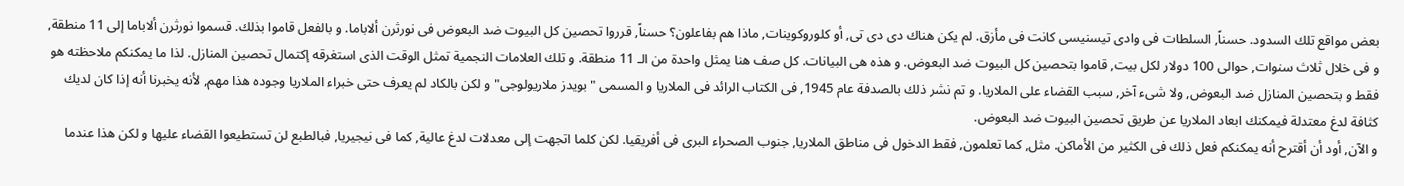بعض مواقع تلك السدود. حسناً, السلطات فى وادى تيسنيسى كانت فى مأزق. لم يكن هناك دى دى تى, أو كلوروكوينات, ماذا هم بفاعلون؟ حسناً, قرروا تحصين كل البيوت ضد البعوض فى نورثرن ألاباما. و بالفعل قاموا بذلك. قسموا نورثرن ألاباما إلى 11 منطقة, و فى خلال ثلاث سنوات, حوالى 100 دولار لكل بيت, قاموا بتحصين كل البيوت ضد البعوض. و هذه هى البيانات. كل صف هنا يمثل واحدة من الـ 11 منطقة. و تلك العلامات النجمية تمثل الوقت الذى استغرقه إكتمال تحصين المنازل. لذا ما يمكنكم ملاحظته هو فقط و بتحصين المنازل ضد البعوض, ولا شىء آخر, سبب القضاء على الملاريا. و تم نشر ذلك بالصدفة عام 1945, فى الكتاب الرائد فى الملاريا و المسمى "بويدز ملاريولوجى" و لكن بالكاد لم يعرف حتى خبراء الملاريا وجوده هذا مهم, لأنه يخبرنا أنه إذا كان لديك كثافة لدغ معتدلة فيمكنك ابعاد الملاريا عن طريق تحصين البيوت ضد البعوض.
و الآن, أود أن أقترح أنه يمكنكم فعل ذلك فى الكثير من الأماكن. مثل, كما تعلمون, فقط الدخول فى مناطق الملاريا, جنوب الصحراء البرى فى أفريقيا. لكن كلما اتجهت إلى معدلات لدغ عالية, كما فى نيجيريا, فبالطبع لن تستطيعوا القضاء عليها و لكن هذا عندما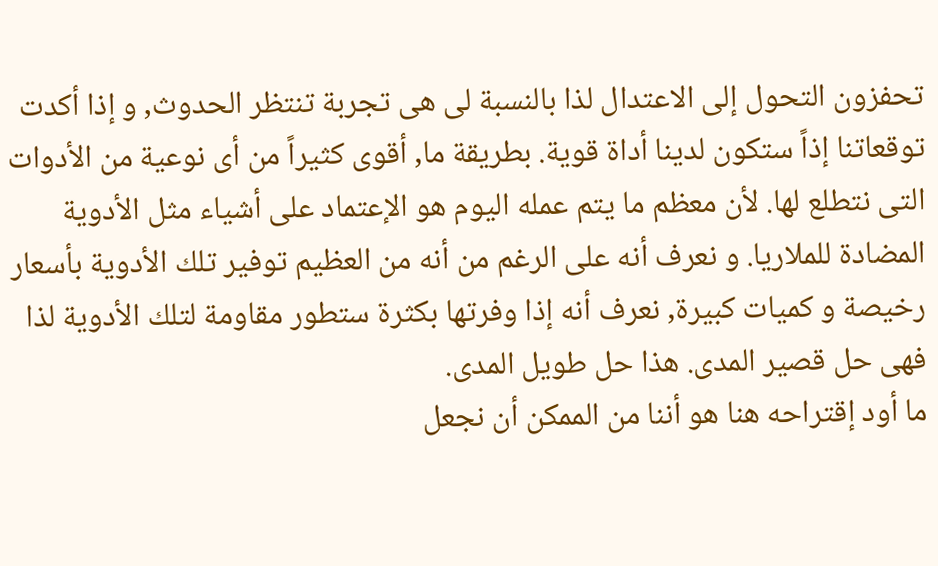تحفزون التحول إلى الاعتدال لذا بالنسبة لى هى تجربة تنتظر الحدوث, و إذا أكدت توقعاتنا إذاً ستكون لدينا أداة قوية. بطريقة ما, أقوى كثيراً من أى نوعية من الأدوات التى نتطلع لها. لأن معظم ما يتم عمله اليوم هو الإعتماد على أشياء مثل الأدوية المضادة للملاريا. و نعرف أنه على الرغم من أنه من العظيم توفير تلك الأدوية بأسعار رخيصة و كميات كبيرة, نعرف أنه إذا وفرتها بكثرة ستطور مقاومة لتلك الأدوية لذا فهى حل قصير المدى. هذا حل طويل المدى.
ما أود إقتراحه هنا هو أننا من الممكن أن نجعل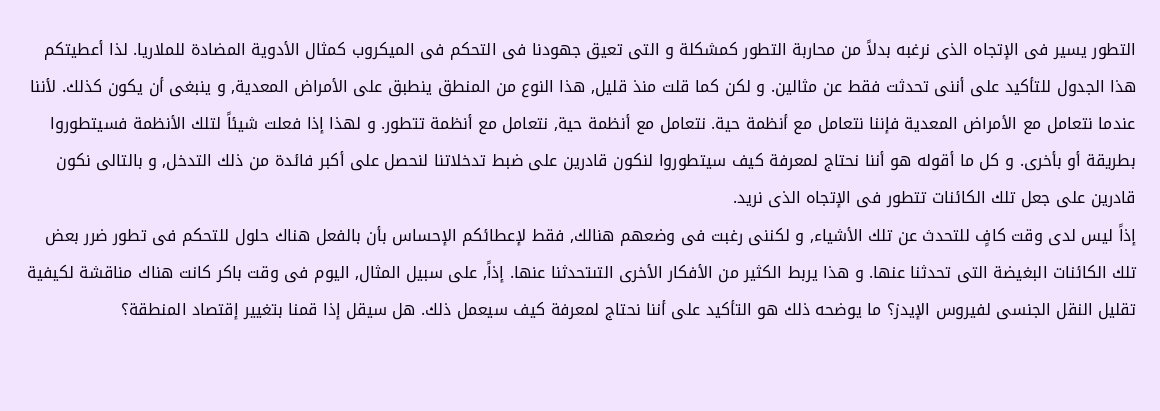التطور يسير فى الإتجاه الذى نرغبه بدلاً من محاربة التطور كمشكلة و التى تعيق جهودنا فى التحكم فى الميكروب كمثال الأدوية المضادة للملاريا. لذا أعطيتكم هذا الجدول للتأكيد على أننى تحدثت فقط عن مثالين. و لكن كما قلت منذ قليل, هذا النوع من المنطق ينطبق على الأمراض المعدية, و ينبغى أن يكون كذلك. لأننا عندما نتعامل مع الأمراض المعدية فإننا نتعامل مع أنظمة حية. نتعامل مع أنظمة حية, نتعامل مع أنظمة تتطور. و لهذا إذا فعلت شيئاً لتلك الأنظمة فسيتطوروا بطريقة أو بأخرى. و كل ما أقوله هو أننا نحتاج لمعرفة كيف سيتطوروا لنكون قادرين على ضبط تدخلاتنا لنحصل على أكبر فائدة من ذلك التدخل, و بالتالى نكون قادرين على جعل تلك الكائنات تتطور فى الإتجاه الذى نريد.
إذاً ليس لدى وقت كافٍ للتحدث عن تلك الأشياء, و لكننى رغبت فى وضعهم هنالك, فقط لإعطائكم الإحساس بأن بالفعل هناك حلول للتحكم فى تطور ضرر بعض تلك الكائنات البغيضة التى تحدثنا عنها. و هذا يربط الكثير من الأفكار الأخرى التىتحدثنا عنها. إذاً, على سبيل المثال, اليوم فى وقت باكر كانت هناك مناقشة لكيفية تقليل النقل الجنسى لفيروس الإيدز؟ ما يوضحه ذلك هو التأكيد على أننا نحتاج لمعرفة كيف سيعمل ذلك. هل سيقل إذا قمنا بتغيير إقتصاد المنطقة؟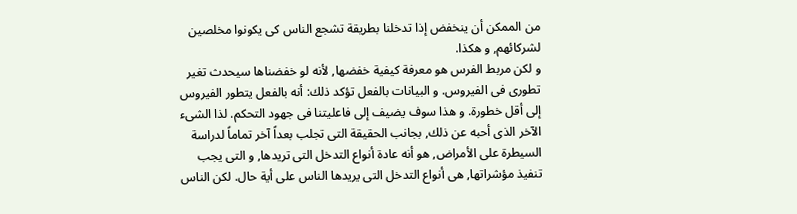من الممكن أن ينخفض إذا تدخلنا بطريقة تشجع الناس كى يكونوا مخلصين لشركائهم, و هكذا.
و لكن مربط الفرس هو معرفة كيفية خفضها, لأنه لو خفضناها سيحدث تغير تطورى فى الفيروس. و البيانات بالفعل تؤكد ذلك: أنه بالفعل يتطور الفيروس إلى أقل خطورة. و هذا سوف يضيف إلى فاعليتنا فى جهود التحكم. لذا الشىء الآخر الذى أحبه عن ذلك, بجانب الحقيقة التى تجلب بعداً آخر تماماً لدراسة السيطرة على الأمراض, هو أنه عادة أنواع التدخل التى تريدها, و التى يجب تنفيذ مؤشراتها, هى أنواع التدخل التى يريدها الناس على أية حال. لكن الناس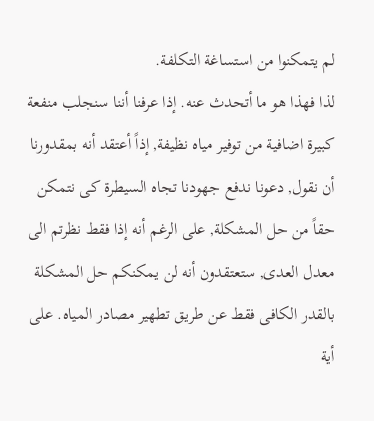لم يتمكنوا من استساغة التكلفة.
لذا فهذا هو ما أتحدث عنه. إذا عرفنا أننا سنجلب منفعة كبيرة اضافية من توفير مياه نظيفة, إذاً أعتقد أنه بمقدورنا أن نقول, دعونا ندفع جهودنا تجاه السيطرة كى نتمكن حقاً من حل المشكلة, على الرغم أنه إذا فقط نظرتم الى معدل العدى, ستعتقدون أنه لن يمكنكم حل المشكلة بالقدر الكافى فقط عن طريق تطهير مصادر المياه. على أية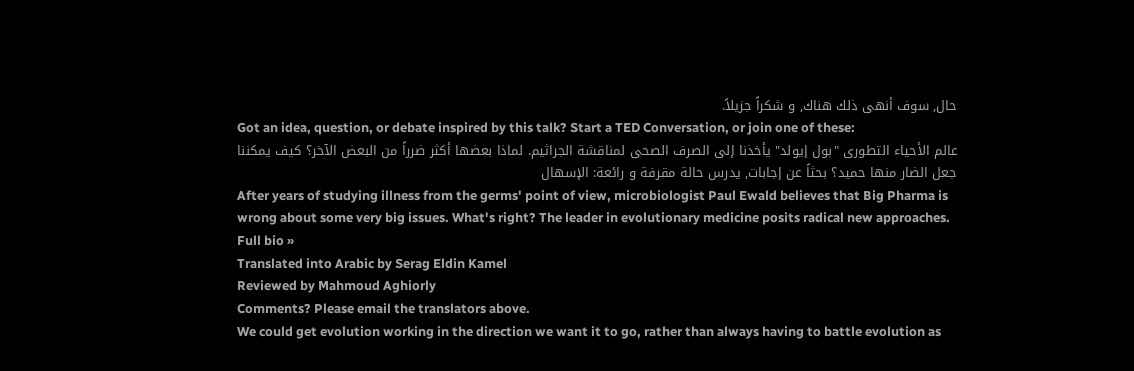حال, سوف أنهى ذلك هناك, و شكراً جزيلاً.
Got an idea, question, or debate inspired by this talk? Start a TED Conversation, or join one of these:
عالم الأحياء التطورى "بول إيولد" يأخذنا إلى الصرف الصحى لمناقشة الجراثيم. لماذا بعضها أكثر ضرراً من البعض الآخر؟ كيف يمكننا جعل الضار منها حميد؟ بحثاً عن إجابات, يدرس حالة مقرفة و رائعة: الإسهال
After years of studying illness from the germs' point of view, microbiologist Paul Ewald believes that Big Pharma is wrong about some very big issues. What's right? The leader in evolutionary medicine posits radical new approaches. Full bio »
Translated into Arabic by Serag Eldin Kamel
Reviewed by Mahmoud Aghiorly
Comments? Please email the translators above.
We could get evolution working in the direction we want it to go, rather than always having to battle evolution as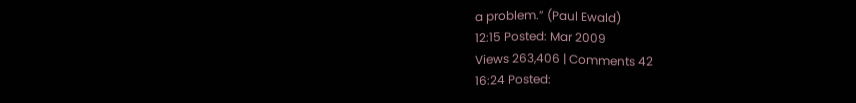a problem.” (Paul Ewald)
12:15 Posted: Mar 2009
Views 263,406 | Comments 42
16:24 Posted: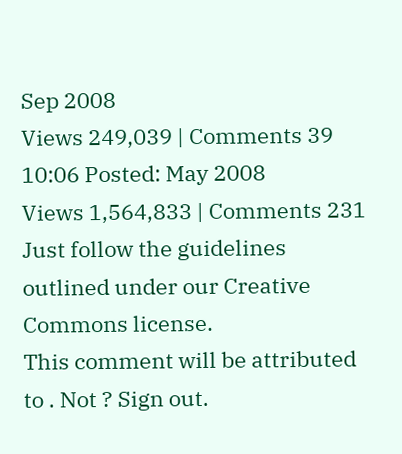Sep 2008
Views 249,039 | Comments 39
10:06 Posted: May 2008
Views 1,564,833 | Comments 231
Just follow the guidelines outlined under our Creative Commons license.
This comment will be attributed to . Not ? Sign out.